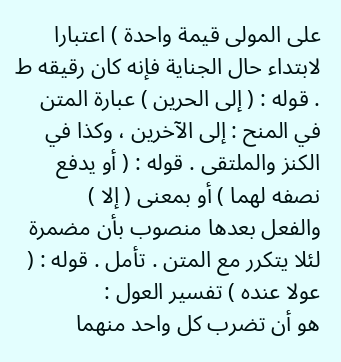على المولى قيمة واحدة ) اعتبارا لابتداء حال الجناية فإنه كان رقيقه ط . قوله : ( إلى الحرين ) عبارة المتن
في المنح : إلى الآخرين ، وكذا في الكنز والملتقى . قوله : ( أو يدفع نصفه لهما ) أو بمعنى ( إلا )
والفعل بعدها منصوب بأن مضمرة لئلا يتكرر مع المتن . تأمل . قوله : ( عولا عنده ) تفسير العول :
هو أن تضرب كل واحد منهما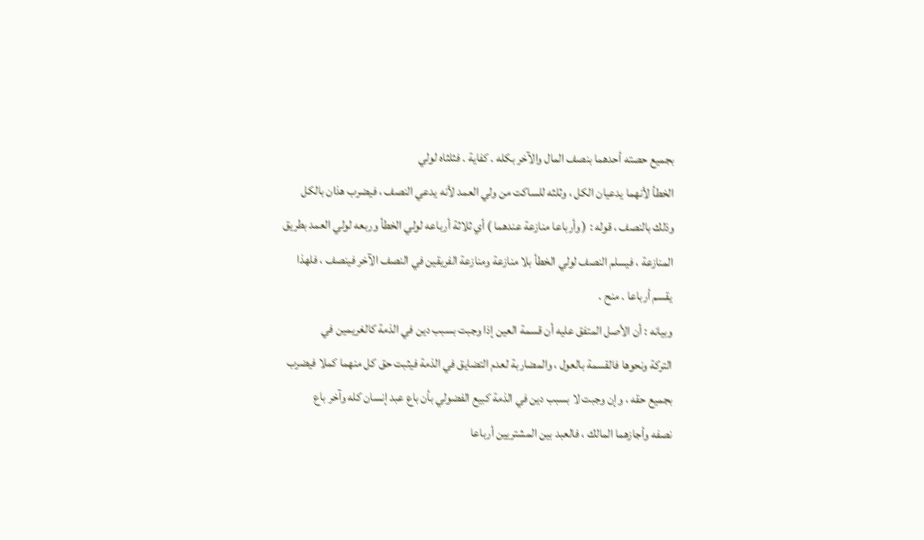بجميع حصته أحدهما بنصف المال والآخر بكله . كفاية . فثلثاه لولي
الخطأ لأنهما يدعيان الكل ، وثلثه للساكت من ولي العمد لأنه يدعي النصف ، فيضرب هذان بالكل
وذلك بالنصف ، قوله : ( وأرباعا منازعة عندهما ) أي ثلاثة أرباعه لولي الخطأ وربعه لولي العمد بطريق
المنازعة ، فيسلم النصف لولي الخطأ بلا منازعة ومنازعة الفريقين في النصف الآخر فينصف ، فلهذا
يقسم أرباعا . منح .
وبيانه : أن الأصل المتفق عليه أن قسمة العين إذا وجبت بسبب دين في الذمة كالغريمين في
التركة ونحوها فالقسمة بالعول ، والمضاربة لعدم التضايق في الذمة فيثبت حق كل منهما كملا فيضرب
بجميع حقه ، وإن وجبت لا بسبب دين في الذمة كبيع الفضولي بأن باع عبد إنسان كله وآخر باع
نصفه وأجازهما المالك ، فالعبد بين المشتريين أرباعا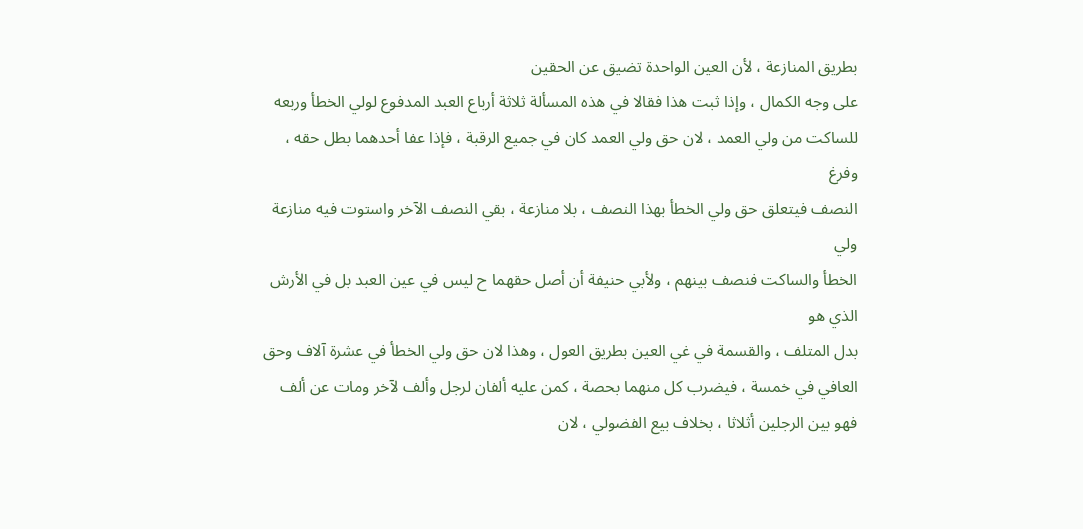بطريق المنازعة ، لأن العين الواحدة تضيق عن الحقين
على وجه الكمال ، وإذا ثبت هذا فقالا في هذه المسألة ثلاثة أرباع العبد المدفوع لولي الخطأ وربعه
للساكت من ولي العمد ، لان حق ولي العمد كان في جميع الرقبة ، فإذا عفا أحدهما بطل حقه ، وفرغ
النصف فيتعلق حق ولي الخطأ بهذا النصف ، بلا منازعة ، بقي النصف الآخر واستوت فيه منازعة ولي
الخطأ والساكت فنصف بينهم ، ولأبي حنيفة أن أصل حقهما ح ليس في عين العبد بل في الأرش الذي هو
بدل المتلف ، والقسمة في غي العين بطريق العول ، وهذا لان حق ولي الخطأ في عشرة آلاف وحق
العافي في خمسة ، فيضرب كل منهما بحصة ، كمن عليه ألفان لرجل وألف لآخر ومات عن ألف
فهو بين الرجلين أثلاثا ، بخلاف بيع الفضولي ، لان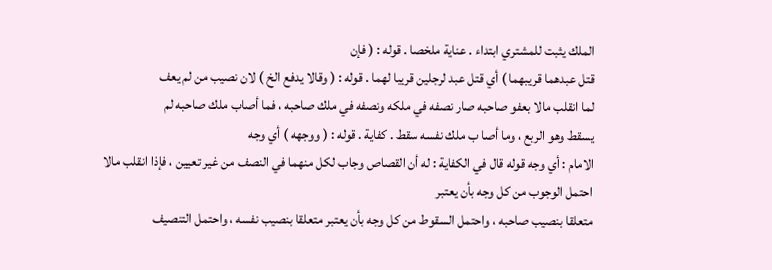الملك يثبت للمشتري ابتداء . عناية ملخصا . قوله : ( فإن
قتل عبدهما قريبهما ) أي قتل عبد لرجلين قريبا لهما . قوله : ( وقالا يدفع الخ ) لان نصيب من لم يعف
لما انقلب مالا بعفو صاحبه صار نصفه في ملكه ونصفه في ملك صاحبه ، فما أصاب ملك صاحبه لم
يسقط وهو الربع ، وما أصا ب ملك نفسه سقط . كفاية . قوله : ( ووجهه ) أي وجه
الامام : أي وجه قوله قال في الكفاية : له أن القصاص وجاب لكل منهما في النصف من غير تعيين ، فإذا انقلب مالا
احتمل الوجوب من كل وجه بأن يعتبر
متعلقا بنصيب صاحبه ، واحتمل السقوط من كل وجه بأن يعتبر متعلقا بنصيب نفسه ، واحتمل التنصيف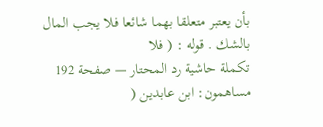بأن يعتبر متعلقا بهما شائعا فلا يجب المال بالشك . قوله : ( فلا
تكملة حاشية رد المحتار — صفحة 192
مساهمون: ابن عابدين (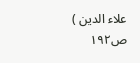علاء الدين )
ص١٩٢